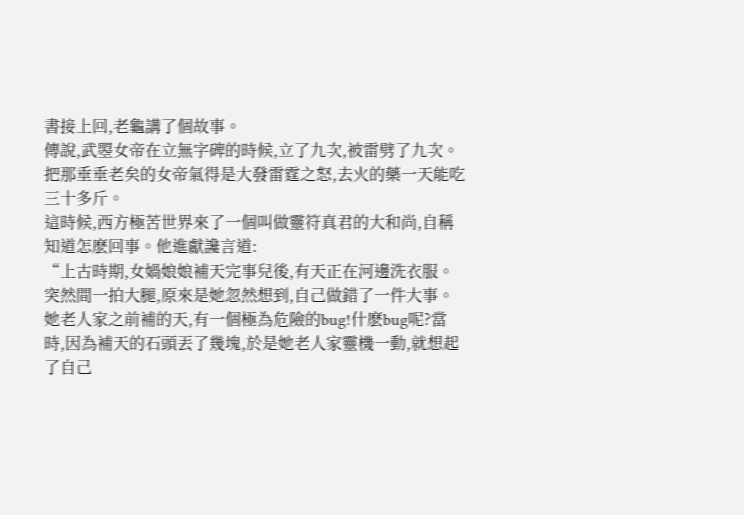書接上回,老龜講了個故事。
傳說,武曌女帝在立無字碑的時候,立了九次,被雷劈了九次。
把那垂垂老矣的女帝氣得是大發雷霆之怒,去火的藥一天能吃三十多斤。
這時候,西方極苦世界來了一個叫做靈符真君的大和尚,自稱知道怎麽回事。他進獻讒言道:
“上古時期,女媧娘娘補天完事兒後,有天正在河邊洗衣服。突然間一拍大腿,原來是她忽然想到,自己做錯了一件大事。她老人家之前補的天,有一個極為危險的bug!什麽bug呢?當時,因為補天的石頭丟了幾塊,於是她老人家靈機一動,就想起了自己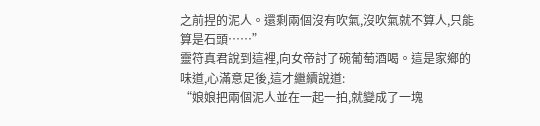之前捏的泥人。還剩兩個沒有吹氣,沒吹氣就不算人,只能算是石頭……”
靈符真君說到這裡,向女帝討了碗葡萄酒喝。這是家鄉的味道,心滿意足後,這才繼續說道:
“娘娘把兩個泥人並在一起一拍,就變成了一塊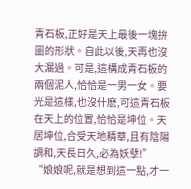青石板,正好是天上最後一塊拚圖的形狀。自此以後,天再也沒大漏過。可是,這構成青石板的兩個泥人,恰恰是一男一女。要光是這樣,也沒什麽,可這青石板在天上的位置,恰恰是坤位。天居坤位,合受天地精華,且有陰陽調和,天長日久,必為妖孽!”
“娘娘呢,就是想到這一點,才一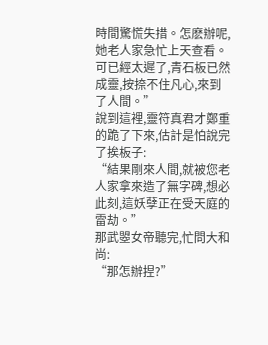時間驚慌失措。怎麽辦呢,她老人家急忙上天查看。可已經太遲了,青石板已然成靈,按捺不住凡心,來到了人間。”
說到這裡,靈符真君才鄭重的跪了下來,估計是怕說完了挨板子:
“結果剛來人間,就被您老人家拿來造了無字碑,想必此刻,這妖孽正在受天庭的雷劫。”
那武曌女帝聽完,忙問大和尚:
“那怎辦捏?”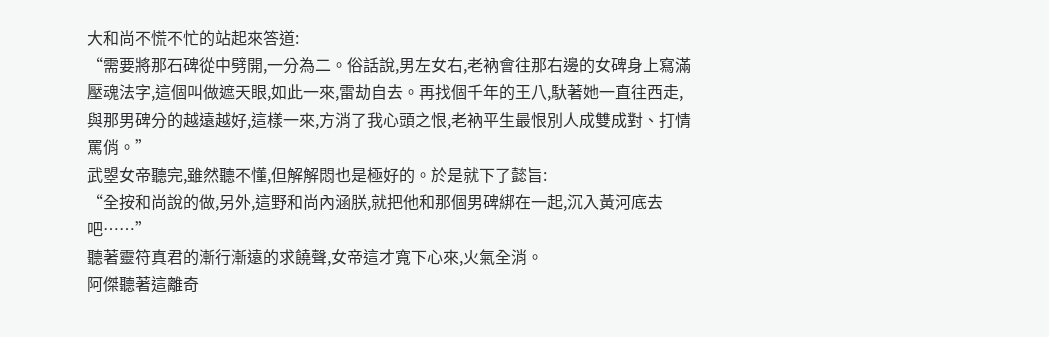大和尚不慌不忙的站起來答道:
“需要將那石碑從中劈開,一分為二。俗話說,男左女右,老衲會往那右邊的女碑身上寫滿壓魂法字,這個叫做遮天眼,如此一來,雷劫自去。再找個千年的王八,馱著她一直往西走,與那男碑分的越遠越好,這樣一來,方消了我心頭之恨,老衲平生最恨別人成雙成對、打情罵俏。”
武曌女帝聽完,雖然聽不懂,但解解悶也是極好的。於是就下了懿旨:
“全按和尚說的做,另外,這野和尚內涵朕,就把他和那個男碑綁在一起,沉入黃河底去吧……”
聽著靈符真君的漸行漸遠的求饒聲,女帝這才寬下心來,火氣全消。
阿傑聽著這離奇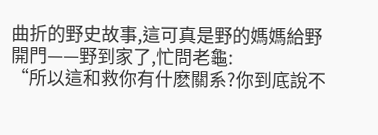曲折的野史故事,這可真是野的媽媽給野開門——野到家了,忙問老龜:
“所以這和救你有什麽關系?你到底說不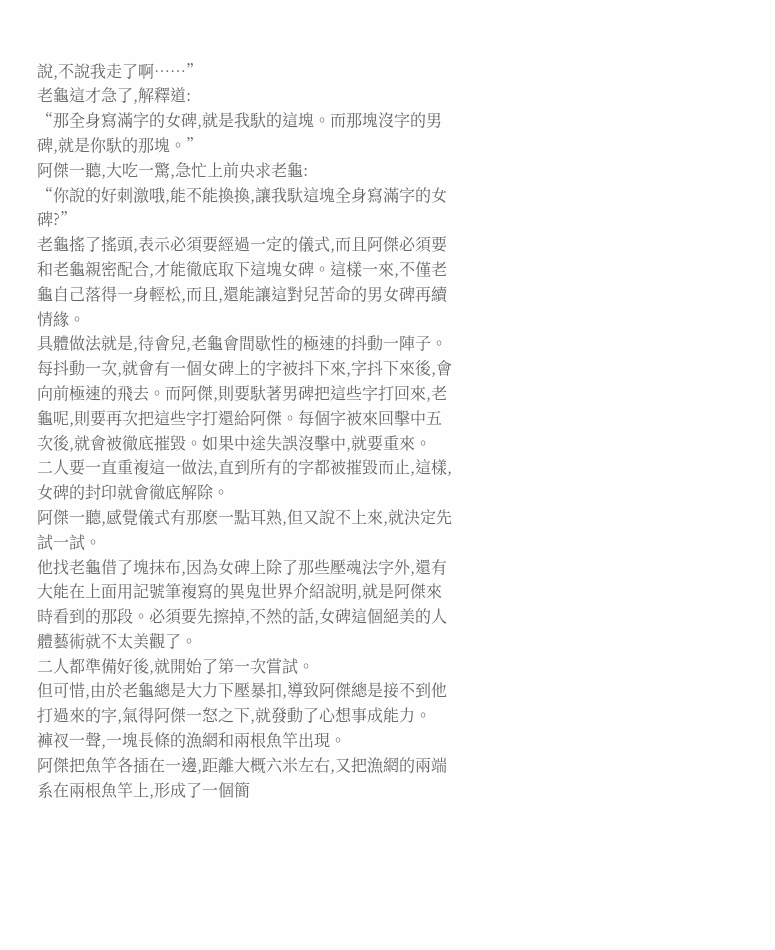說,不說我走了啊……”
老龜這才急了,解釋道:
“那全身寫滿字的女碑,就是我馱的這塊。而那塊沒字的男碑,就是你馱的那塊。”
阿傑一聽,大吃一驚,急忙上前央求老龜:
“你說的好刺激哦,能不能換換,讓我馱這塊全身寫滿字的女碑?”
老龜搖了搖頭,表示必須要經過一定的儀式,而且阿傑必須要和老龜親密配合,才能徹底取下這塊女碑。這樣一來,不僅老龜自己落得一身輕松,而且,還能讓這對兒苦命的男女碑再續情緣。
具體做法就是,待會兒,老龜會間歇性的極速的抖動一陣子。每抖動一次,就會有一個女碑上的字被抖下來,字抖下來後,會向前極速的飛去。而阿傑,則要馱著男碑把這些字打回來,老龜呢,則要再次把這些字打還給阿傑。每個字被來回擊中五次後,就會被徹底摧毀。如果中途失誤沒擊中,就要重來。
二人要一直重複這一做法,直到所有的字都被摧毀而止,這樣,女碑的封印就會徹底解除。
阿傑一聽,感覺儀式有那麽一點耳熟,但又說不上來,就決定先試一試。
他找老龜借了塊抹布,因為女碑上除了那些壓魂法字外,還有大能在上面用記號筆複寫的異鬼世界介紹說明,就是阿傑來時看到的那段。必須要先擦掉,不然的話,女碑這個絕美的人體藝術就不太美觀了。
二人都準備好後,就開始了第一次嘗試。
但可惜,由於老龜總是大力下壓暴扣,導致阿傑總是接不到他打過來的字,氣得阿傑一怒之下,就發動了心想事成能力。
褲衩一聲,一塊長條的漁網和兩根魚竿出現。
阿傑把魚竿各插在一邊,距離大概六米左右,又把漁網的兩端系在兩根魚竿上,形成了一個簡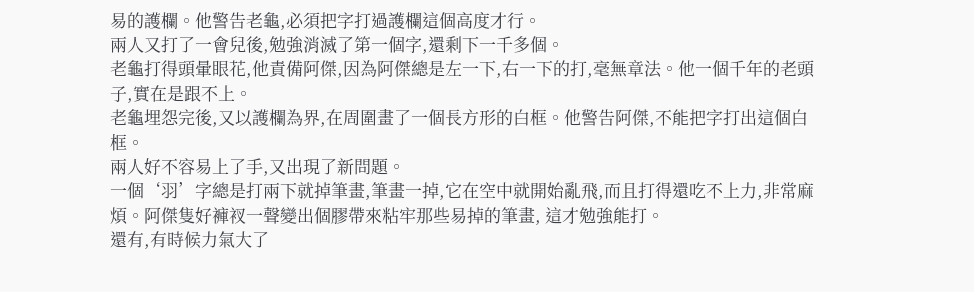易的護欄。他警告老龜,必須把字打過護欄這個高度才行。
兩人又打了一會兒後,勉強消滅了第一個字,還剩下一千多個。
老龜打得頭暈眼花,他責備阿傑,因為阿傑總是左一下,右一下的打,毫無章法。他一個千年的老頭子,實在是跟不上。
老龜埋怨完後,又以護欄為界,在周圍畫了一個長方形的白框。他警告阿傑,不能把字打出這個白框。
兩人好不容易上了手,又出現了新問題。
一個‘羽’字總是打兩下就掉筆畫,筆畫一掉,它在空中就開始亂飛,而且打得還吃不上力,非常麻煩。阿傑隻好褲衩一聲變出個膠帶來粘牢那些易掉的筆畫, 這才勉強能打。
還有,有時候力氣大了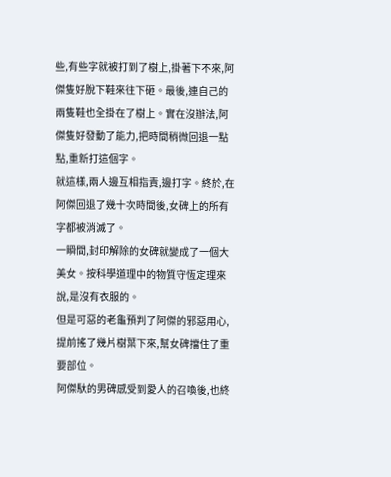些,有些字就被打到了樹上,掛著下不來,阿傑隻好脫下鞋來往下砸。最後,連自己的兩隻鞋也全掛在了樹上。實在沒辦法,阿傑隻好發動了能力,把時間稍微回退一點點,重新打這個字。
就這樣,兩人邊互相指責,邊打字。終於,在阿傑回退了幾十次時間後,女碑上的所有字都被消滅了。
一瞬間,封印解除的女碑就變成了一個大美女。按科學道理中的物質守恆定理來說,是沒有衣服的。
但是可惡的老龜預判了阿傑的邪惡用心,提前搖了幾片樹葉下來,幫女碑擋住了重要部位。
阿傑馱的男碑感受到愛人的召喚後,也終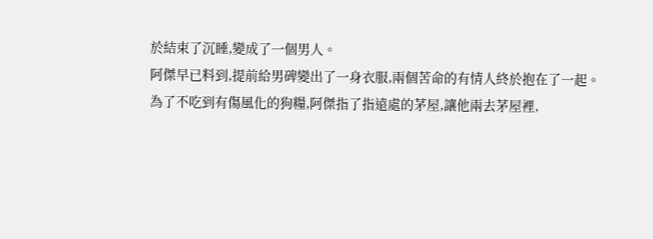於結束了沉睡,變成了一個男人。
阿傑早已料到,提前給男碑變出了一身衣服,兩個苦命的有情人終於抱在了一起。
為了不吃到有傷風化的狗糧,阿傑指了指遠處的茅屋,讓他兩去茅屋裡,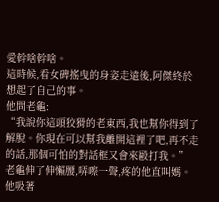愛幹啥幹啥。
這時候,看女碑搖曳的身姿走遠後,阿傑終於想起了自己的事。
他問老龜:
“我說你這頭狡猾的老東西,我也幫你得到了解脫。你現在可以幫我離開這裡了吧,再不走的話,那個可怕的對話框又會來毆打我。”
老龜伸了伸懶腰,哢嚓一聲,疼的他直叫媽。
他吸著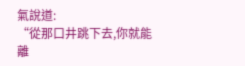氣說道:
“從那口井跳下去,你就能離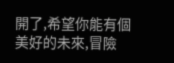開了,希望你能有個美好的未來,冒險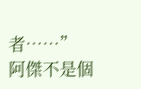者……”
阿傑不是個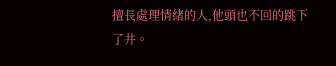擅長處理情緒的人,他頭也不回的跳下了井。